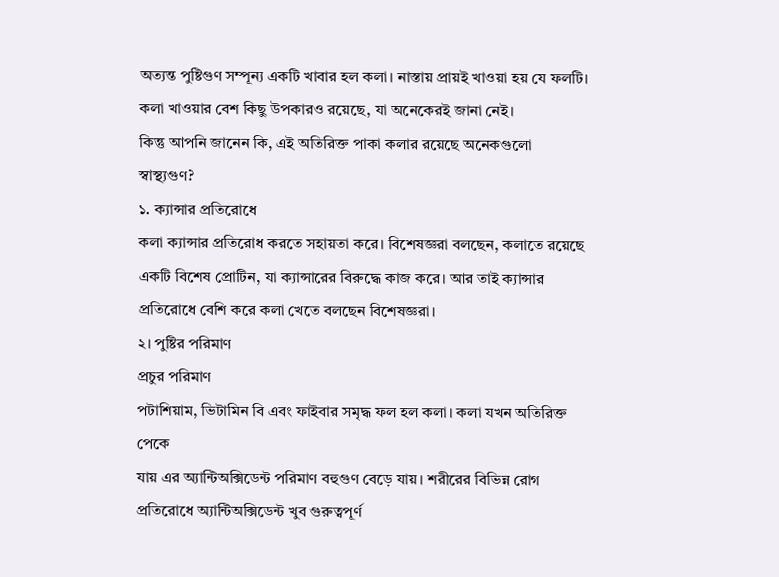অত্যন্ত পুষ্টিগুণ সম্পূন্য একটি খাবার হল কলা। নাস্তায় প্রায়ই খাওয়া হয় যে ফলটি। কলা খাওয়ার বেশ কিছু উপকারও রয়েছে, যা অনেকেরই জানা নেই।
কিন্তু আপনি জানেন কি, এই অতিরিক্ত পাকা কলার রয়েছে অনেকগুলো স্বাস্থ্যগুণ?
১. ক্যান্সার প্রতিরোধে
কলা ক্যান্সার প্রতিরোধ করতে সহায়তা করে। বিশেষজ্ঞরা বলছেন, কলাতে রয়েছে একটি বিশেষ প্রোটিন, যা ক্যান্সারের বিরুদ্ধে কাজ করে। আর তাই ক্যান্সার প্রতিরোধে বেশি করে কলা খেতে বলছেন বিশেষজ্ঞরা।
২। পুষ্টির পরিমাণ
প্রচুর পরিমাণ
পটাশিয়াম, ভিটামিন বি এবং ফাইবার সমৃদ্ধ ফল হল কলা। কলা যখন অতিরিক্ত পেকে
যায় এর অ্যান্টিঅক্সিডেন্ট পরিমাণ বহুগুণ বেড়ে যায়। শরীরের বিভিন্ন রোগ
প্রতিরোধে অ্যান্টিঅক্সিডেন্ট খুব গুরুত্বপূর্ণ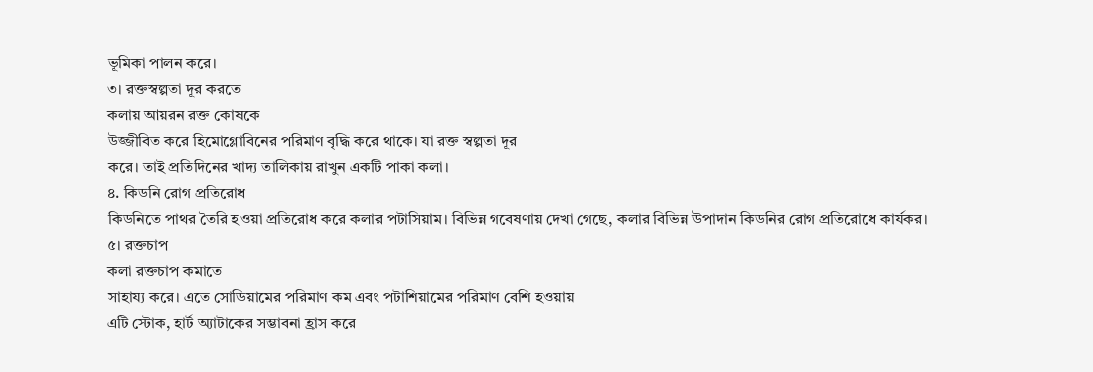ভূমিকা পালন করে।
৩। রক্তস্বল্পতা দূর করতে
কলায় আয়রন রক্ত কোষকে
উজ্জীবিত করে হিমোগ্লোবিনের পরিমাণ বৃদ্ধি করে থাকে। যা রক্ত স্বল্পতা দূর
করে। তাই প্রতিদিনের খাদ্য তালিকায় রাখুন একটি পাকা কলা।
৪. কিডনি রোগ প্রতিরোধ
কিডনিতে পাথর তৈরি হওয়া প্রতিরোধ করে কলার পটাসিয়াম। বিভিন্ন গবেষণায় দেখা গেছে, কলার বিভিন্ন উপাদান কিডনির রোগ প্রতিরোধে কার্যকর।
৫। রক্তচাপ
কলা রক্তচাপ কমাতে
সাহায্য করে। এতে সোডিয়ামের পরিমাণ কম এবং পটাশিয়ামের পরিমাণ বেশি হওয়ায়
এটি স্টোক, হার্ট অ্যাটাকের সম্ভাবনা হ্রাস করে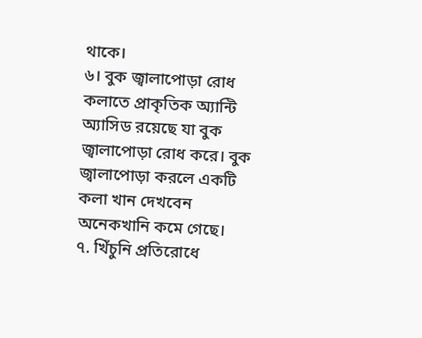থাকে।
৬। বুক জ্বালাপোড়া রোধ
কলাতে প্রাকৃতিক অ্যান্টি অ্যাসিড রয়েছে যা বুক জ্বালাপোড়া রোধ করে। বুক জ্বালাপোড়া করলে একটি কলা খান দেখবেন অনেকখানি কমে গেছে।
৭. খিঁচুনি প্রতিরোধে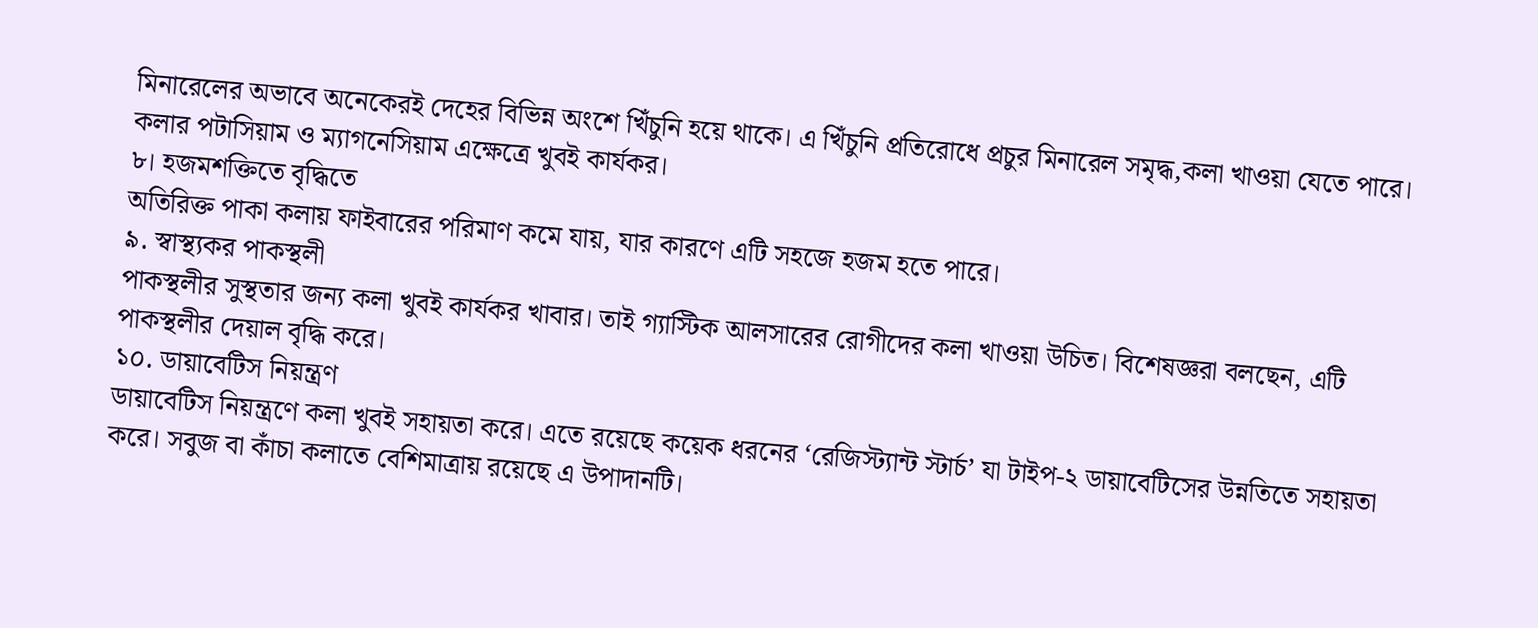মিনারেলের অভাবে অনেকেরই দেহের বিভিন্ন অংশে খিঁচুনি হয়ে থাকে। এ খিঁচুনি প্রতিরোধে প্রচুর মিনারেল সমৃদ্ধ,কলা খাওয়া যেতে পারে। কলার পটাসিয়াম ও ম্যাগনেসিয়াম এক্ষেত্রে খুবই কার্যকর।
৮। হজমশক্তিতে বৃদ্ধিতে
অতিরিক্ত পাকা কলায় ফাইবারের পরিমাণ কমে যায়, যার কারণে এটি সহজে হজম হতে পারে।
৯. স্বাস্থ্যকর পাকস্থলী
পাকস্থলীর সুস্থতার জন্য কলা খুবই কার্যকর খাবার। তাই গ্যাস্টিক আলসারের রোগীদের কলা খাওয়া উচিত। বিশেষজ্ঞরা বলছেন, এটি পাকস্থলীর দেয়াল বৃদ্ধি করে।
১০. ডায়াবেটিস নিয়ন্ত্রণ
ডায়াবেটিস নিয়ন্ত্রণে কলা খুবই সহায়তা করে। এতে রয়েছে কয়েক ধরনের ‘রেজিস্ট্যান্ট স্টার্চ’ যা টাইপ-২ ডায়াবেটিসের উন্নতিতে সহায়তা করে। সবুজ বা কাঁচা কলাতে বেশিমাত্রায় রয়েছে এ উপাদানটি।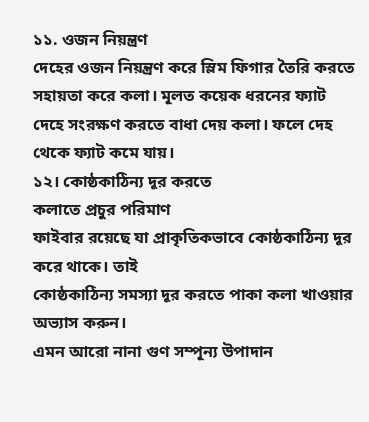১১. ওজন নিয়ন্ত্রণ
দেহের ওজন নিয়ন্ত্রণ করে স্লিম ফিগার তৈরি করতে সহায়তা করে কলা। মূলত কয়েক ধরনের ফ্যাট দেহে সংরক্ষণ করতে বাধা দেয় কলা। ফলে দেহ থেকে ফ্যাট কমে যায়।
১২। কোষ্ঠকাঠিন্য দূর করতে
কলাতে প্রচুর পরিমাণ
ফাইবার রয়েছে যা প্রাকৃতিকভাবে কোষ্ঠকাঠিন্য দূর করে থাকে। তাই
কোষ্ঠকাঠিন্য সমস্যা দূর করতে পাকা কলা খাওয়ার অভ্যাস করুন।
এমন আরো নানা গুণ সম্পূন্য উপাদান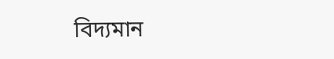বিদ্যমান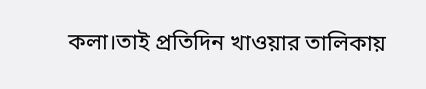কলা।তাই প্রতিদিন খাওয়ার তালিকায়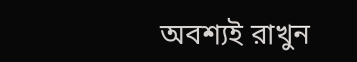অবশ্যই রাখুন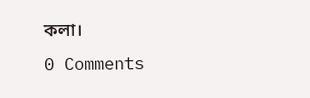কলা।
0 Comments